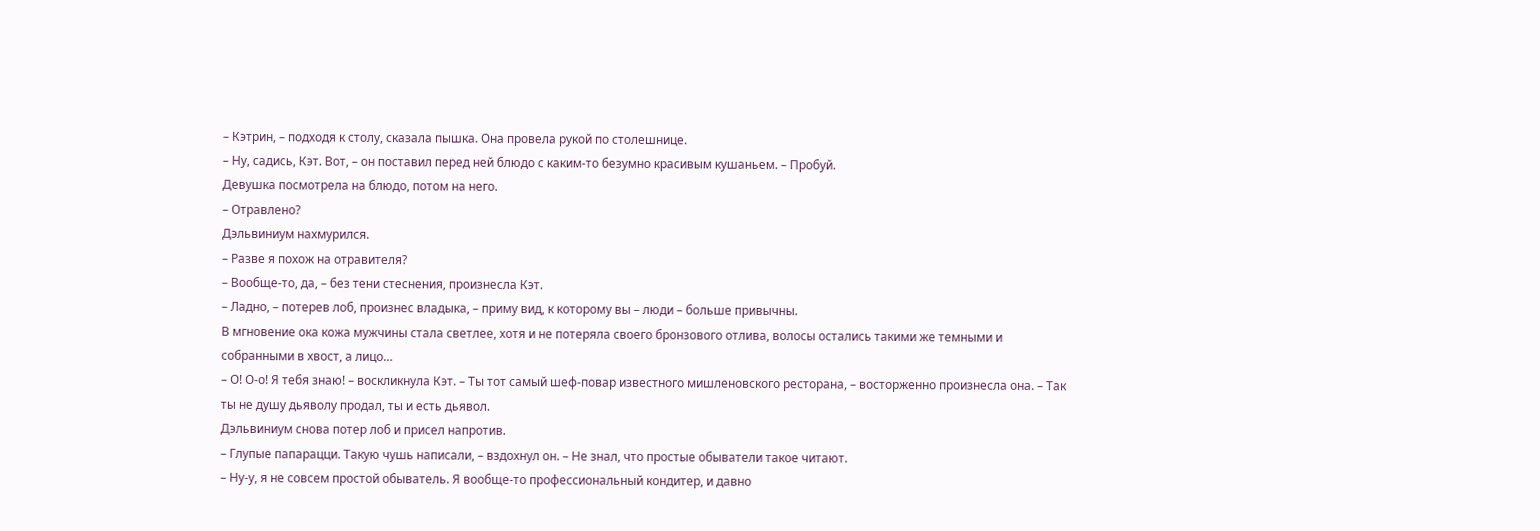– Кэтрин, – подходя к столу, сказала пышка. Она провела рукой по столешнице.
– Ну, садись, Кэт. Вот, – он поставил перед ней блюдо с каким-то безумно красивым кушаньем. – Пробуй.
Девушка посмотрела на блюдо, потом на него.
– Отравлено?
Дэльвиниум нахмурился.
– Разве я похож на отравителя?
– Вообще-то, да, – без тени стеснения, произнесла Кэт.
– Ладно, – потерев лоб, произнес владыка, – приму вид, к которому вы – люди – больше привычны.
В мгновение ока кожа мужчины стала светлее, хотя и не потеряла своего бронзового отлива, волосы остались такими же темными и собранными в хвост, а лицо…
– О! О-о! Я тебя знаю! – воскликнула Кэт. – Ты тот самый шеф-повар известного мишленовского ресторана, – восторженно произнесла она. – Так ты не душу дьяволу продал, ты и есть дьявол.
Дэльвиниум снова потер лоб и присел напротив.
– Глупые папарацци. Такую чушь написали, – вздохнул он. – Не знал, что простые обыватели такое читают.
– Ну-у, я не совсем простой обыватель. Я вообще-то профессиональный кондитер, и давно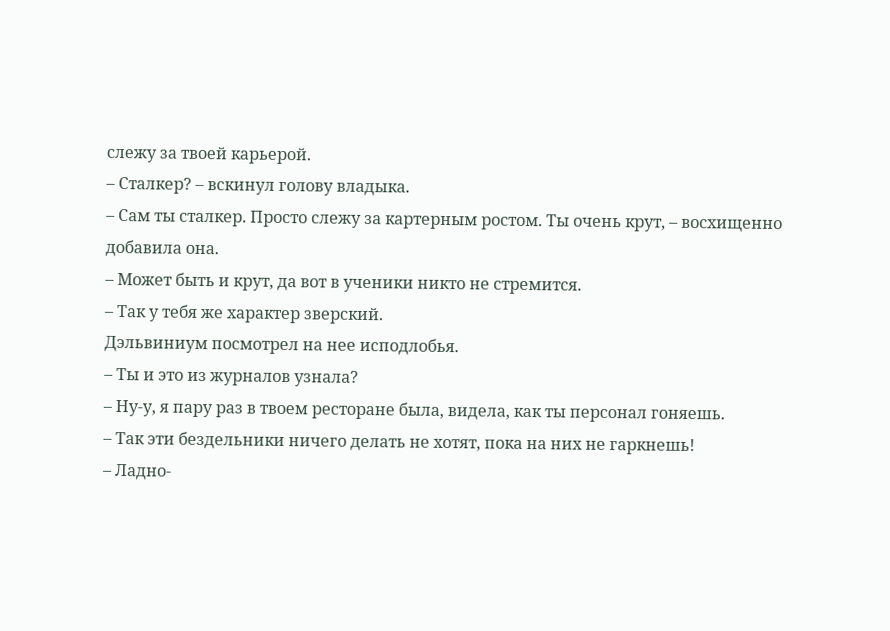слежу за твоей карьерой.
– Сталкер? – вскинул голову владыка.
– Сам ты сталкер. Просто слежу за картерным ростом. Ты очень крут, – восхищенно добавила она.
– Может быть и крут, да вот в ученики никто не стремится.
– Так у тебя же характер зверский.
Дэльвиниум посмотрел на нее исподлобья.
– Ты и это из журналов узнала?
– Ну-у, я пару раз в твоем ресторане была, видела, как ты персонал гоняешь.
– Так эти бездельники ничего делать не хотят, пока на них не гаркнешь!
– Ладно-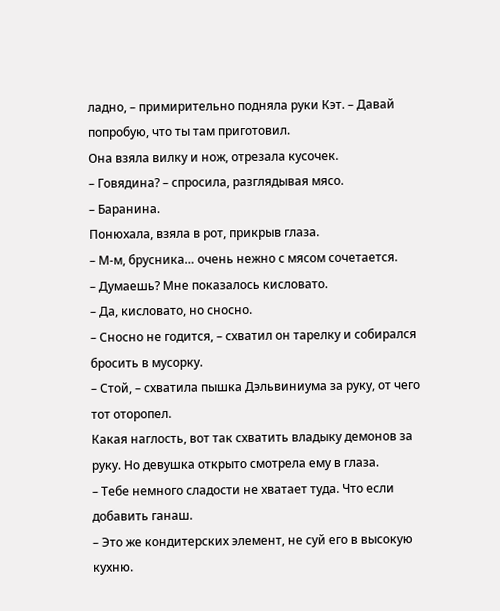ладно, – примирительно подняла руки Кэт. – Давай попробую, что ты там приготовил.
Она взяла вилку и нож, отрезала кусочек.
– Говядина? – спросила, разглядывая мясо.
– Баранина.
Понюхала, взяла в рот, прикрыв глаза.
– М-м, брусника… очень нежно с мясом сочетается.
– Думаешь? Мне показалось кисловато.
– Да, кисловато, но сносно.
– Сносно не годится, – схватил он тарелку и собирался бросить в мусорку.
– Стой, – схватила пышка Дэльвиниума за руку, от чего тот оторопел.
Какая наглость, вот так схватить владыку демонов за руку. Но девушка открыто смотрела ему в глаза.
– Тебе немного сладости не хватает туда. Что если добавить ганаш.
– Это же кондитерских элемент, не суй его в высокую кухню.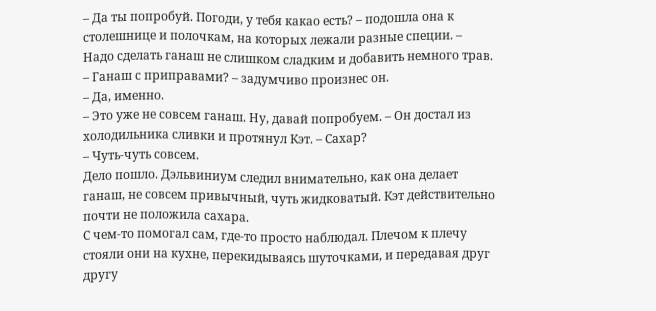– Да ты попробуй. Погоди, у тебя какао есть? – подошла она к столешнице и полочкам, на которых лежали разные специи. – Надо сделать ганаш не слишком сладким и добавить немного трав.
– Ганаш с приправами? – задумчиво произнес он.
– Да, именно.
– Это уже не совсем ганаш. Ну, давай попробуем. – Он достал из холодильника сливки и протянул Кэт. – Сахар?
– Чуть-чуть совсем.
Дело пошло. Дэльвиниум следил внимательно, как она делает ганаш, не совсем привычный, чуть жидковатый. Кэт действительно почти не положила сахара.
С чем-то помогал сам, где-то просто наблюдал. Плечом к плечу стояли они на кухне, перекидываясь шуточками, и передавая друг другу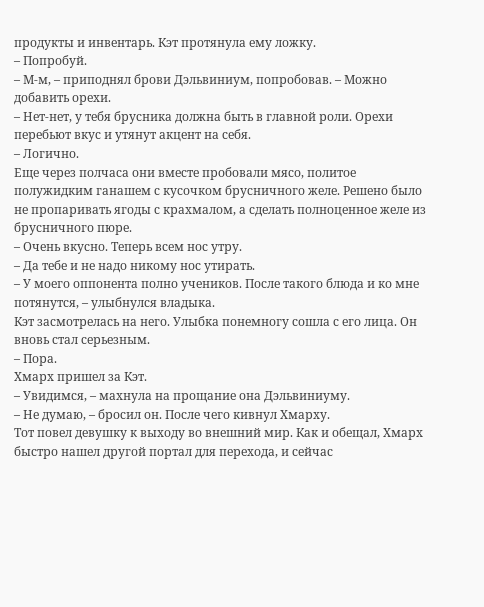продукты и инвентарь. Кэт протянула ему ложку.
– Попробуй.
– М-м, – приподнял брови Дэльвиниум, попробовав. – Можно добавить орехи.
– Нет-нет, у тебя брусника должна быть в главной роли. Орехи перебьют вкус и утянут акцент на себя.
– Логично.
Еще через полчаса они вместе пробовали мясо, политое полужидким ганашем с кусочком брусничного желе. Решено было не пропаривать ягоды с крахмалом, а сделать полноценное желе из брусничного пюре.
– Очень вкусно. Теперь всем нос утру.
– Да тебе и не надо никому нос утирать.
– У моего оппонента полно учеников. После такого блюда и ко мне потянутся, – улыбнулся владыка.
Кэт засмотрелась на него. Улыбка понемногу сошла с его лица. Он вновь стал серьезным.
– Пора.
Хмарх пришел за Кэт.
– Увидимся, – махнула на прощание она Дэльвиниуму.
– Не думаю, – бросил он. После чего кивнул Хмарху.
Тот повел девушку к выходу во внешний мир. Как и обещал, Хмарх быстро нашел другой портал для перехода, и сейчас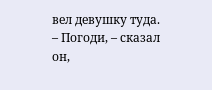вел девушку туда.
– Погоди, – сказал он,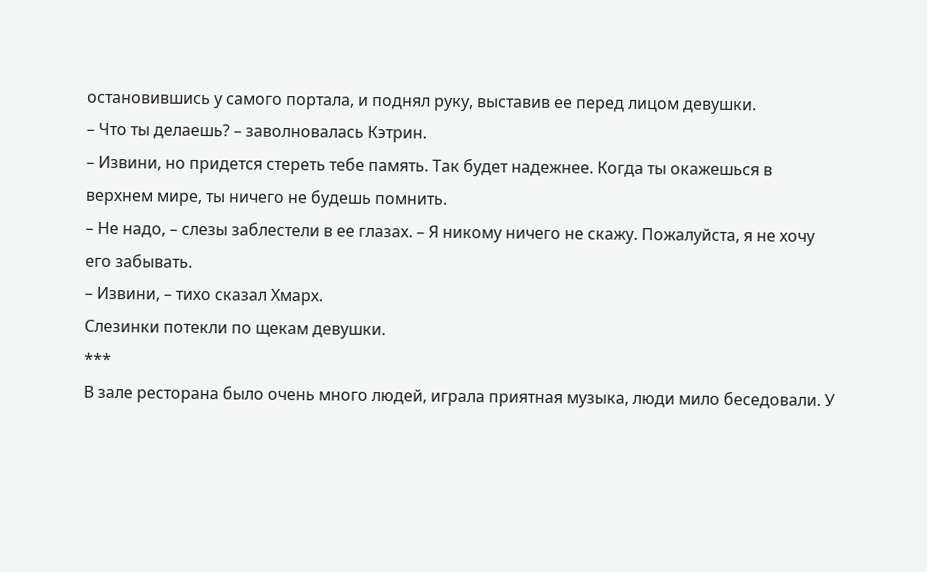остановившись у самого портала, и поднял руку, выставив ее перед лицом девушки.
– Что ты делаешь? – заволновалась Кэтрин.
– Извини, но придется стереть тебе память. Так будет надежнее. Когда ты окажешься в верхнем мире, ты ничего не будешь помнить.
– Не надо, – слезы заблестели в ее глазах. – Я никому ничего не скажу. Пожалуйста, я не хочу его забывать.
– Извини, – тихо сказал Хмарх.
Слезинки потекли по щекам девушки.
***
В зале ресторана было очень много людей, играла приятная музыка, люди мило беседовали. У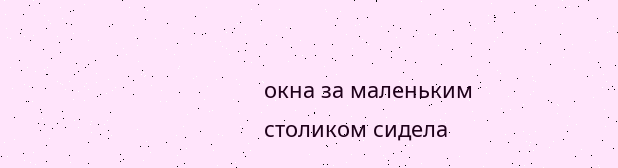окна за маленьким столиком сидела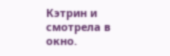Кэтрин и смотрела в окно.